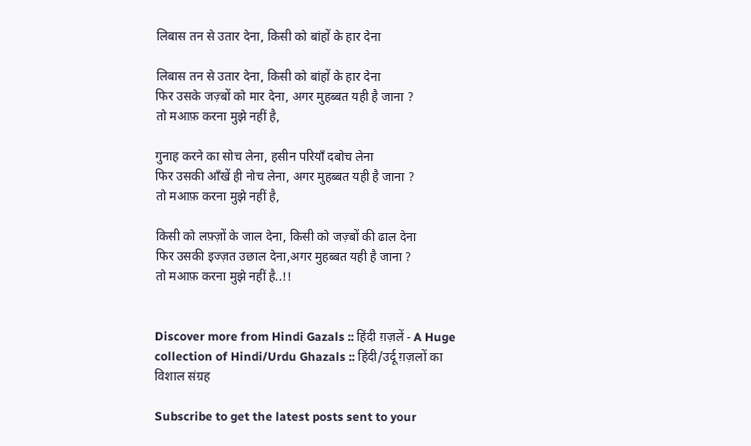लिबास तन से उतार देना, किसी को बांहों के हार देना

लिबास तन से उतार देना, किसी को बांहों के हार देना
फिर उसके जज़्बों को मार देना, अगर मुहब्बत यही है जाना ?
तो मआफ़ करना मुझे नहीं है,

गुनाह करने का सोच लेना, हसीन परियाँ दबोच लेना
फिर उसकी आँखें ही नोच लेना, अगर मुहब्बत यही है जाना ?
तो मआफ़ करना मुझे नहीं है,

किसी को लफ़्ज़ों के जाल देना, किसी को जज़्बों की ढाल देना
फिर उसकी इज्ज़त उछाल देना,अगर मुहब्बत यही है जाना ?
तो मआफ़ करना मुझे नहीं है..!!


Discover more from Hindi Gazals :: हिंदी ग़ज़लें - A Huge collection of Hindi/Urdu Ghazals :: हिंदी/उर्दू ग़ज़लों का विशाल संग्रह

Subscribe to get the latest posts sent to your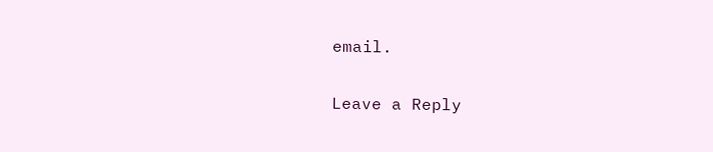email.

Leave a Reply